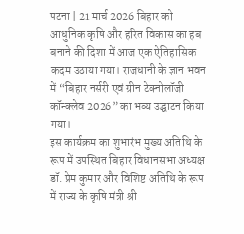पटना | 21 मार्च 2026 बिहार को आधुनिक कृषि और हरित विकास का हब बनाने की दिशा में आज एक ऐतिहासिक कदम उठाया गया। राजधानी के ज्ञान भवन में “बिहार नर्सरी एवं ग्रीन टेक्नोलॉजी कॉन्क्लेव 2026” का भव्य उद्घाटन किया गया।
इस कार्यक्रम का शुभारंभ मुख्य अतिथि के रूप में उपस्थित बिहार विधानसभा अध्यक्ष डॉ. प्रेम कुमार और विशिष्ट अतिथि के रूप में राज्य के कृषि मंत्री श्री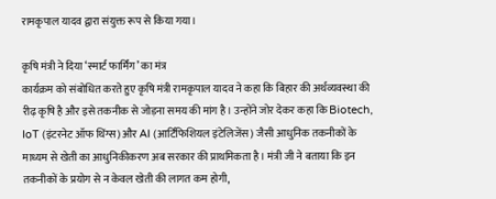रामकृपाल यादव द्वारा संयुक्त रूप से किया गया।

कृषि मंत्री ने दिया ‘स्मार्ट फार्मिंग’ का मंत्र
कार्यक्रम को संबोधित करते हुए कृषि मंत्री रामकृपाल यादव ने कहा कि बिहार की अर्थव्यवस्था की रीढ़ कृषि है और इसे तकनीक से जोड़ना समय की मांग है। उन्होंने जोर देकर कहा कि Biotech, IoT (इंटरनेट ऑफ थिंग्स) और AI (आर्टिफिशियल इंटेलिजेंस) जैसी आधुनिक तकनीकों के माध्यम से खेती का आधुनिकीकरण अब सरकार की प्राथमिकता है। मंत्री जी ने बताया कि इन तकनीकों के प्रयोग से न केवल खेती की लागत कम होगी,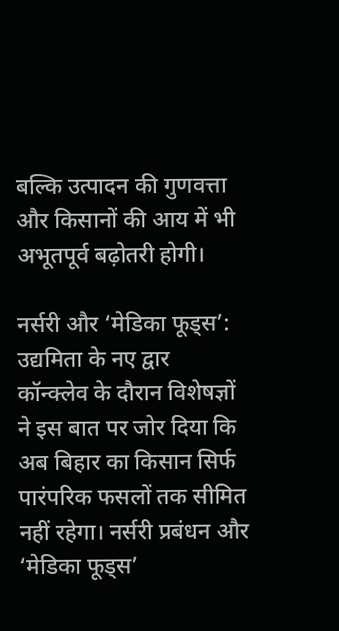बल्कि उत्पादन की गुणवत्ता और किसानों की आय में भी अभूतपूर्व बढ़ोतरी होगी।

नर्सरी और ‘मेडिका फूड्स’: उद्यमिता के नए द्वार
कॉन्क्लेव के दौरान विशेषज्ञों ने इस बात पर जोर दिया कि अब बिहार का किसान सिर्फ पारंपरिक फसलों तक सीमित नहीं रहेगा। नर्सरी प्रबंधन और ‘मेडिका फूड्स’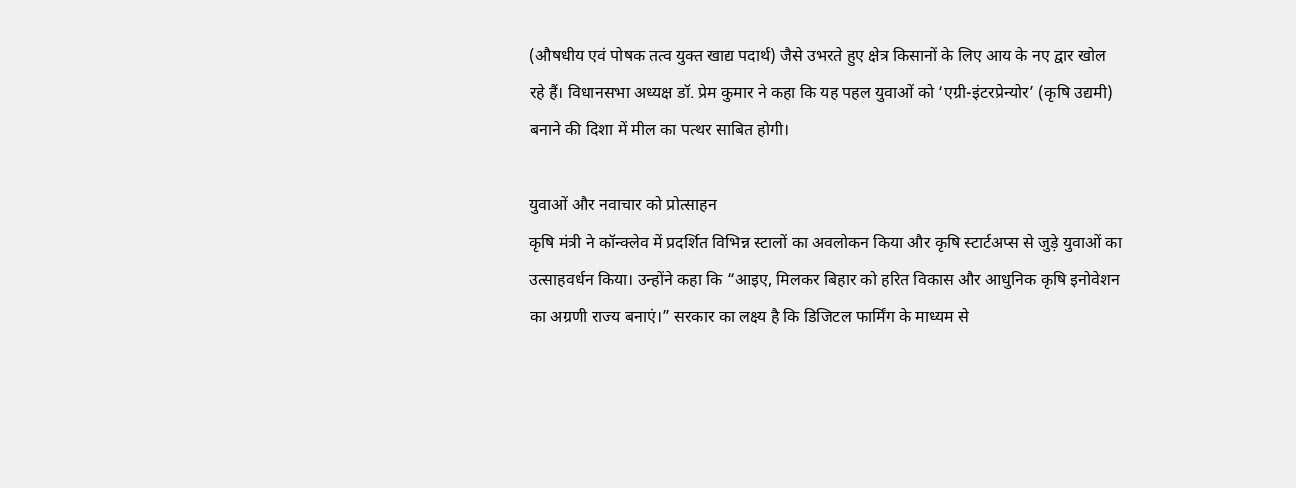(औषधीय एवं पोषक तत्व युक्त खाद्य पदार्थ) जैसे उभरते हुए क्षेत्र किसानों के लिए आय के नए द्वार खोल रहे हैं। विधानसभा अध्यक्ष डॉ. प्रेम कुमार ने कहा कि यह पहल युवाओं को ‘एग्री-इंटरप्रेन्योर’ (कृषि उद्यमी) बनाने की दिशा में मील का पत्थर साबित होगी।

युवाओं और नवाचार को प्रोत्साहन
कृषि मंत्री ने कॉन्क्लेव में प्रदर्शित विभिन्न स्टालों का अवलोकन किया और कृषि स्टार्टअप्स से जुड़े युवाओं का उत्साहवर्धन किया। उन्होंने कहा कि “आइए, मिलकर बिहार को हरित विकास और आधुनिक कृषि इनोवेशन का अग्रणी राज्य बनाएं।” सरकार का लक्ष्य है कि डिजिटल फार्मिंग के माध्यम से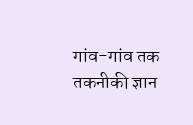गांव-गांव तक तकनीकी ज्ञान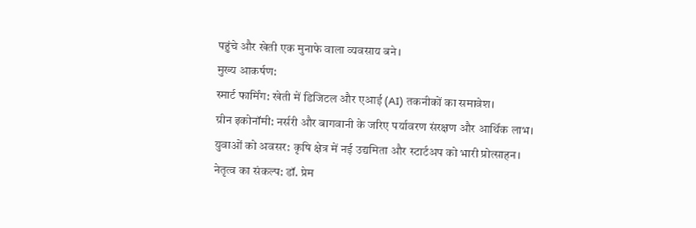पहुंचे और खेती एक मुनाफे वाला व्यवसाय बने।
मुख्य आकर्षण:
स्मार्ट फार्मिंग: खेती में डिजिटल और एआई (AI) तकनीकों का समावेश।
ग्रीन इकोनॉमी: नर्सरी और बागवानी के जरिए पर्यावरण संरक्षण और आर्थिक लाभ।
युवाओं को अवसर: कृषि क्षेत्र में नई उद्यमिता और स्टार्टअप को भारी प्रोत्साहन।
नेतृत्व का संकल्प: डॉ. प्रेम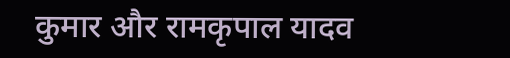कुमार और रामकृपाल यादव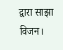द्वारा साझा विजन।